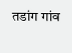तडांग गांव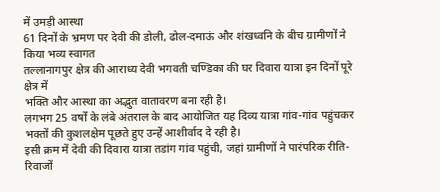में उमड़ी आस्था
61 दिनों के भ्रमण पर देवी की डोली, ढोल-दमाऊं और शंखध्वनि के बीच ग्रामीणों ने किया भव्य स्वागत
तल्लानागपुर क्षेत्र की आराध्य देवी भगवती चण्डिका की घर दिवारा यात्रा इन दिनों पूरे क्षेत्र में
भक्ति और आस्था का अद्भुत वातावरण बना रही है।
लगभग 25 वर्षों के लंबे अंतराल के बाद आयोजित यह दिव्य यात्रा गांव-गांव पहुंचकर
भक्तों की कुशलक्षेम पूछते हुए उन्हें आशीर्वाद दे रही है।
इसी क्रम में देवी की दिवारा यात्रा तडांग गांव पहुंची, जहां ग्रामीणों ने पारंपरिक रीति-रिवाजों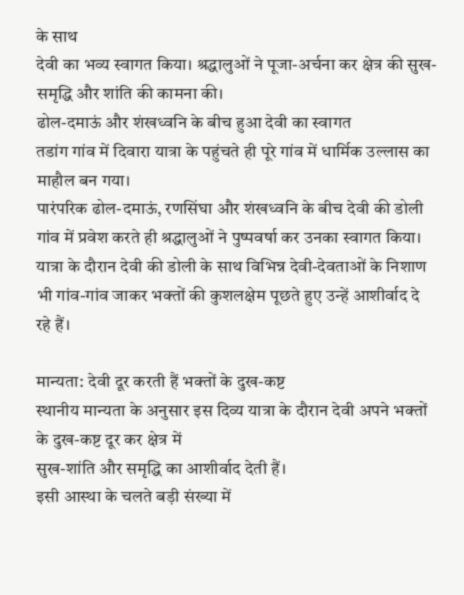के साथ
देवी का भव्य स्वागत किया। श्रद्धालुओं ने पूजा-अर्चना कर क्षेत्र की सुख-समृद्धि और शांति की कामना की।
ढोल-दमाऊं और शंखध्वनि के बीच हुआ देवी का स्वागत
तडांग गांव में दिवारा यात्रा के पहुंचते ही पूरे गांव में धार्मिक उल्लास का माहौल बन गया।
पारंपरिक ढोल-दमाऊं, रणसिंघा और शंखध्वनि के बीच देवी की डोली गांव में प्रवेश करते ही श्रद्धालुओं ने पुष्पवर्षा कर उनका स्वागत किया।
यात्रा के दौरान देवी की डोली के साथ विभिन्न देवी-देवताओं के निशाण भी गांव-गांव जाकर भक्तों की कुशलक्षेम पूछते हुए उन्हें आशीर्वाद दे रहे हैं।

मान्यता: देवी दूर करती हैं भक्तों के दुख-कष्ट
स्थानीय मान्यता के अनुसार इस दिव्य यात्रा के दौरान देवी अपने भक्तों के दुख-कष्ट दूर कर क्षेत्र में
सुख-शांति और समृद्धि का आशीर्वाद देती हैं।
इसी आस्था के चलते बड़ी संख्या में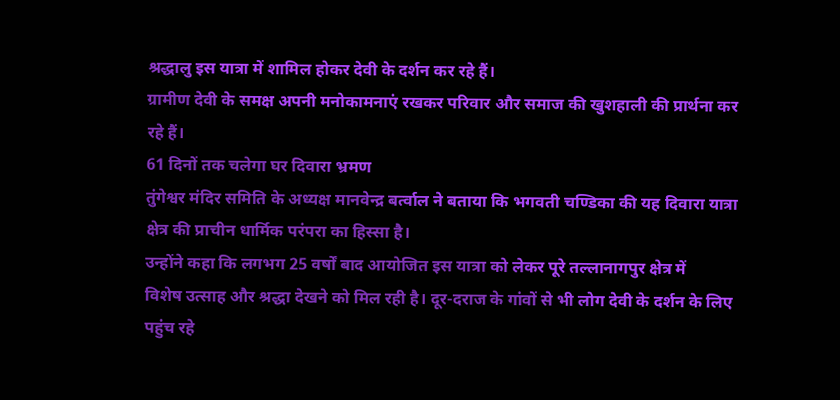श्रद्धालु इस यात्रा में शामिल होकर देवी के दर्शन कर रहे हैं।
ग्रामीण देवी के समक्ष अपनी मनोकामनाएं रखकर परिवार और समाज की खुशहाली की प्रार्थना कर रहे हैं।
61 दिनों तक चलेगा घर दिवारा भ्रमण
तुंगेश्वर मंदिर समिति के अध्यक्ष मानवेन्द्र बर्त्वाल ने बताया कि भगवती चण्डिका की यह दिवारा यात्रा क्षेत्र की प्राचीन धार्मिक परंपरा का हिस्सा है।
उन्होंने कहा कि लगभग 25 वर्षों बाद आयोजित इस यात्रा को लेकर पूरे तल्लानागपुर क्षेत्र में
विशेष उत्साह और श्रद्धा देखने को मिल रही है। दूर-दराज के गांवों से भी लोग देवी के दर्शन के लिए पहुंच रहे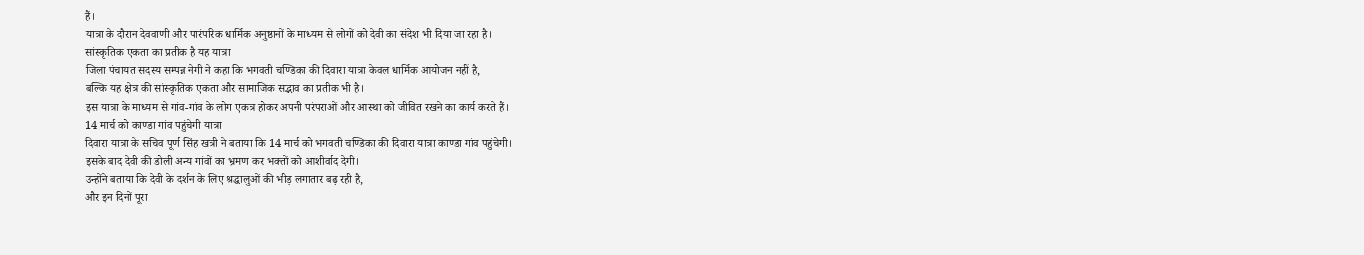हैं।
यात्रा के दौरान देववाणी और पारंपरिक धार्मिक अनुष्ठानों के माध्यम से लोगों को देवी का संदेश भी दिया जा रहा है।
सांस्कृतिक एकता का प्रतीक है यह यात्रा
जिला पंचायत सदस्य सम्पन्न नेगी ने कहा कि भगवती चण्डिका की दिवारा यात्रा केवल धार्मिक आयोजन नहीं है,
बल्कि यह क्षेत्र की सांस्कृतिक एकता और सामाजिक सद्भाव का प्रतीक भी है।
इस यात्रा के माध्यम से गांव-गांव के लोग एकत्र होकर अपनी परंपराओं और आस्था को जीवित रखने का कार्य करते हैं।
14 मार्च को काण्डा गांव पहुंचेगी यात्रा
दिवारा यात्रा के सचिव पूर्ण सिंह खत्री ने बताया कि 14 मार्च को भगवती चण्डिका की दिवारा यात्रा काण्डा गांव पहुंचेगी।
इसके बाद देवी की डोली अन्य गांवों का भ्रमण कर भक्तों को आशीर्वाद देगी।
उन्होंने बताया कि देवी के दर्शन के लिए श्रद्धालुओं की भीड़ लगातार बढ़ रही है,
और इन दिनों पूरा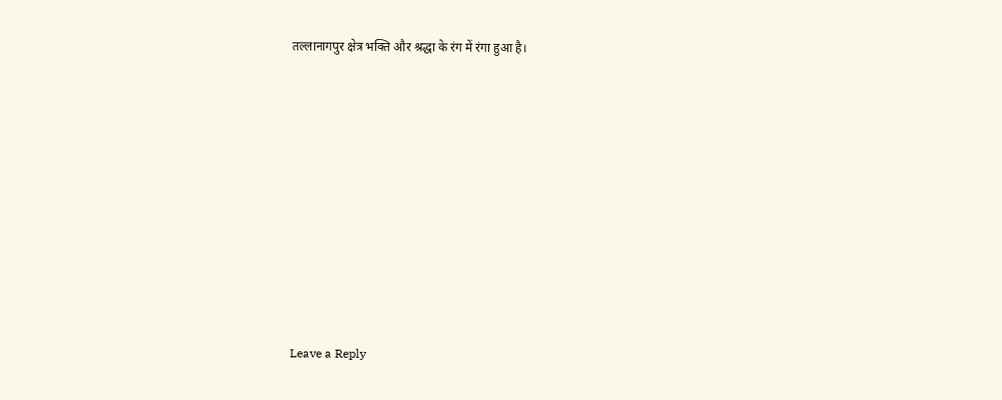तल्लानागपुर क्षेत्र भक्ति और श्रद्धा के रंग में रंगा हुआ है।















Leave a Reply